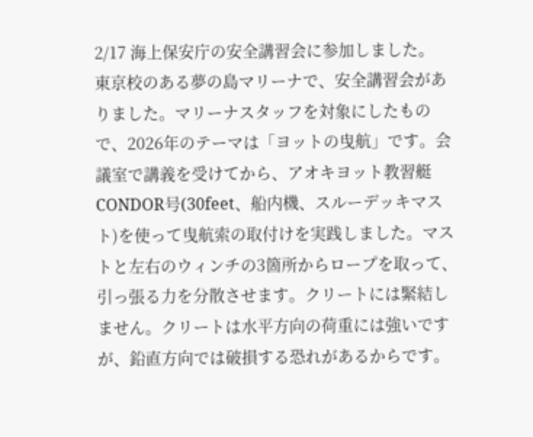2/17 海上保安庁の安全講習会に参加しました。
東京校のある夢の島マリーナで、安全講習会がありました。マリーナスタッフを対象にしたもので、2026年のテーマは「ヨットの曳航」です。会議室で講義を受けてから、アオキヨット教習艇CONDOR号(30feet、船内機、スルーデッキマスト)を使って曳航索の取付けを実践しました。マストと左右のウィンチの3箇所からロープを取って、引っ張る力を分散させます。クリートには緊結しません。クリートは水平方向の荷重には強いですが、鉛直方向では破損する恐れがあるからです。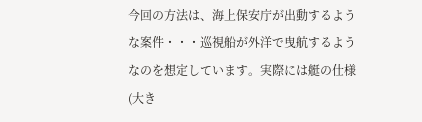今回の方法は、海上保安庁が出動するような案件・・・巡視船が外洋で曳航するようなのを想定しています。実際には艇の仕様(大き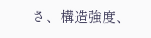さ、構造強度、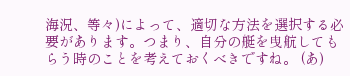海況、等々)によって、適切な方法を選択する必要があります。つまり、自分の艇を曳航してもらう時のことを考えておくべきですね。 (あ)